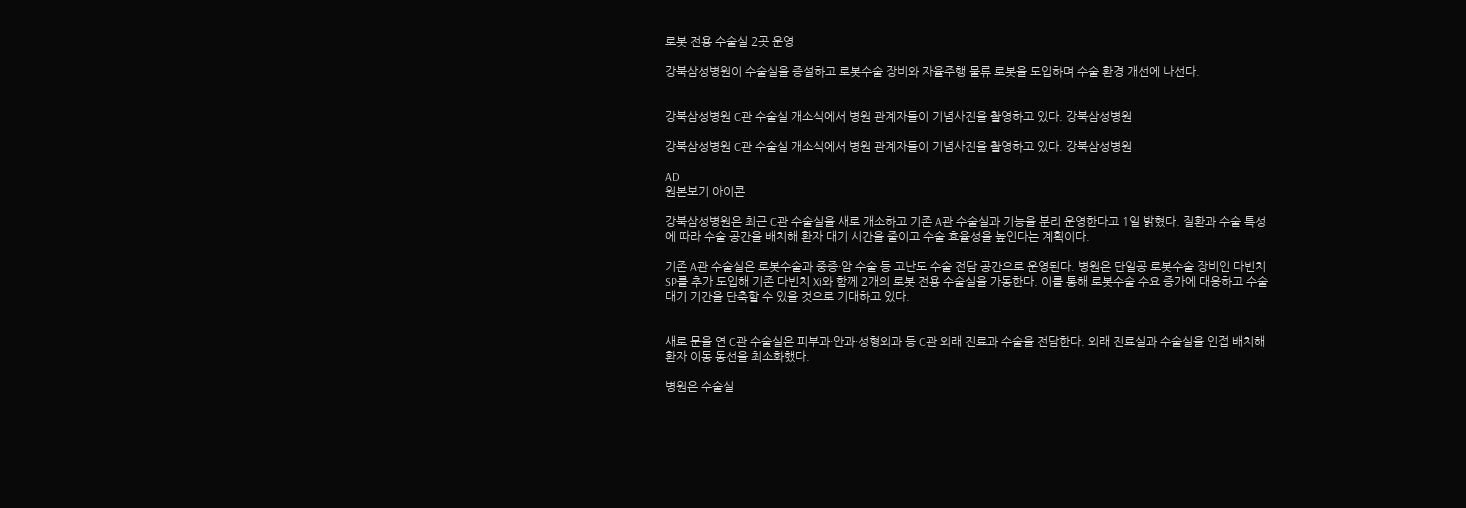로봇 전용 수술실 2곳 운영

강북삼성병원이 수술실을 증설하고 로봇수술 장비와 자율주행 물류 로봇을 도입하며 수술 환경 개선에 나선다.


강북삼성병원 C관 수술실 개소식에서 병원 관계자들이 기념사진을 촬영하고 있다. 강북삼성병원

강북삼성병원 C관 수술실 개소식에서 병원 관계자들이 기념사진을 촬영하고 있다. 강북삼성병원

AD
원본보기 아이콘

강북삼성병원은 최근 C관 수술실을 새로 개소하고 기존 A관 수술실과 기능을 분리 운영한다고 1일 밝혔다. 질환과 수술 특성에 따라 수술 공간을 배치해 환자 대기 시간을 줄이고 수술 효율성을 높인다는 계획이다.

기존 A관 수술실은 로봇수술과 중증·암 수술 등 고난도 수술 전담 공간으로 운영된다. 병원은 단일공 로봇수술 장비인 다빈치 SP를 추가 도입해 기존 다빈치 Xi와 함께 2개의 로봇 전용 수술실을 가동한다. 이를 통해 로봇수술 수요 증가에 대응하고 수술 대기 기간을 단축할 수 있을 것으로 기대하고 있다.


새로 문을 연 C관 수술실은 피부과·안과·성형외과 등 C관 외래 진료과 수술을 전담한다. 외래 진료실과 수술실을 인접 배치해 환자 이동 동선을 최소화했다.

병원은 수술실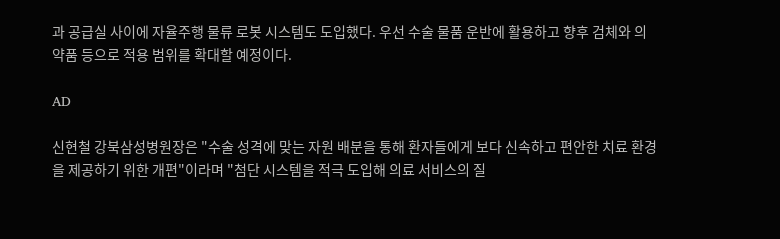과 공급실 사이에 자율주행 물류 로봇 시스템도 도입했다. 우선 수술 물품 운반에 활용하고 향후 검체와 의약품 등으로 적용 범위를 확대할 예정이다.

AD

신현철 강북삼성병원장은 "수술 성격에 맞는 자원 배분을 통해 환자들에게 보다 신속하고 편안한 치료 환경을 제공하기 위한 개편"이라며 "첨단 시스템을 적극 도입해 의료 서비스의 질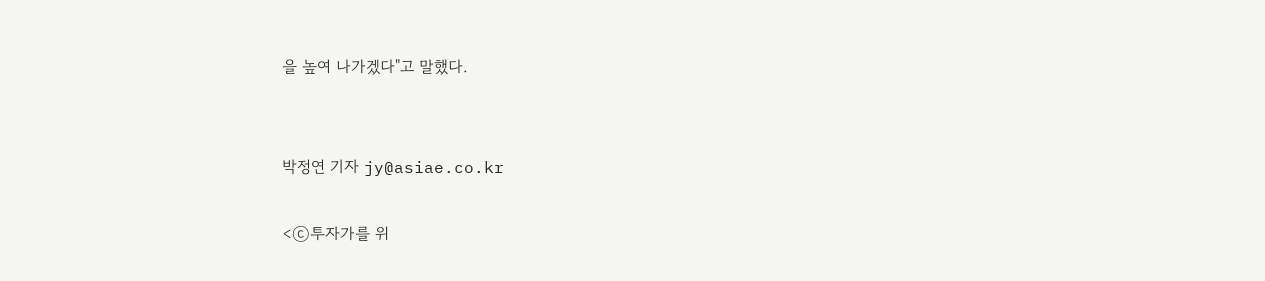을 높여 나가겠다"고 말했다.


박정연 기자 jy@asiae.co.kr

<ⓒ투자가를 위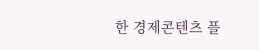한 경제콘텐츠 플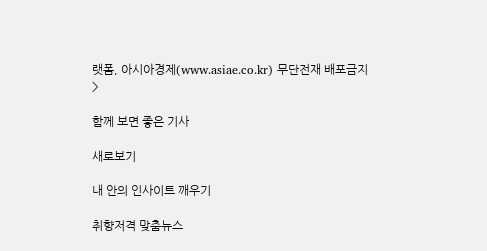랫폼, 아시아경제(www.asiae.co.kr) 무단전재 배포금지>

함께 보면 좋은 기사

새로보기

내 안의 인사이트 깨우기

취향저격 맞춤뉴스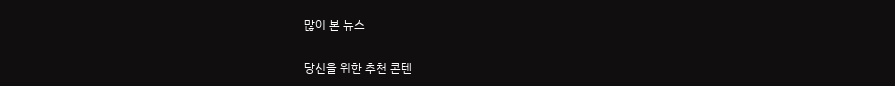많이 본 뉴스

당신을 위한 추천 콘텐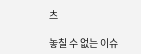츠

놓칠 수 없는 이슈